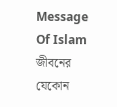Message Of Islam
জীবনের যেকোন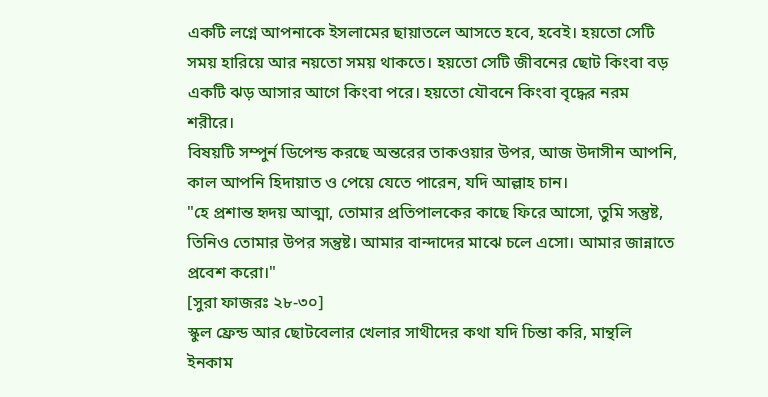একটি লগ্নে আপনাকে ইসলামের ছায়াতলে আসতে হবে, হবেই। হয়তো সেটি সময় হারিয়ে আর নয়তো সময় থাকতে। হয়তো সেটি জীবনের ছোট কিংবা বড় একটি ঝড় আসার আগে কিংবা পরে। হয়তো যৌবনে কিংবা বৃদ্ধের নরম শরীরে।
বিষয়টি সম্পুর্ন ডিপেন্ড করছে অন্তরের তাকওয়ার উপর, আজ উদাসীন আপনি, কাল আপনি হিদায়াত ও পেয়ে যেতে পারেন, যদি আল্লাহ চান।
"হে প্রশান্ত হৃদয় আত্মা, তোমার প্রতিপালকের কাছে ফিরে আসো, তুমি সন্তুষ্ট, তিনিও তোমার উপর সন্তুষ্ট। আমার বান্দাদের মাঝে চলে এসো। আমার জান্নাতে প্রবেশ করো।"
[সুরা ফাজরঃ ২৮-৩০]
স্কুল ফ্রেন্ড আর ছোটবেলার খেলার সাথীদের কথা যদি চিন্তা করি, মান্থলি ইনকাম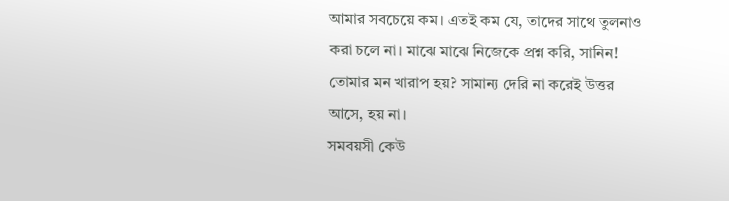আমার সবচেয়ে কম। এতই কম যে, তাদের সাথে তুলনাও করা চলে না। মাঝে মাঝে নিজেকে প্রশ্ন করি, সানিন! তোমার মন খারাপ হয়? সামান্য দেরি না করেই উত্তর আসে, হয় না।
সমবয়সী কেউ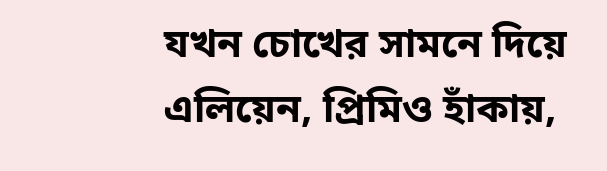যখন চোখের সামনে দিয়ে এলিয়েন, প্রিমিও হাঁকায়,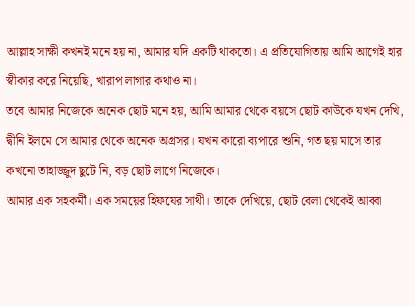আল্লাহ সাক্ষী কখনই মনে হয় না, আমার যদি একটি থাকতো। এ প্রতিযোগিতায় আমি আগেই হার স্বীকার করে নিয়েছি, খারাপ লাগার কথাও না।
তবে আমার নিজেকে অনেক ছোট মনে হয়, আমি আমার থেকে বয়সে ছোট কাউকে যখন দেখি, দ্বীনি ইলমে সে আমার থেকে অনেক অগ্রসর। যখন কারো ব্যপারে শুনি, গত ছয় মাসে তার কখনো তাহাজ্জুদ ছুটে নি, বড় ছোট লাগে নিজেকে।
আমার এক সহকর্মী। এক সময়ের হিফযের সাথী। তাকে দেখিয়ে, ছোট বেলা থেকেই আব্বা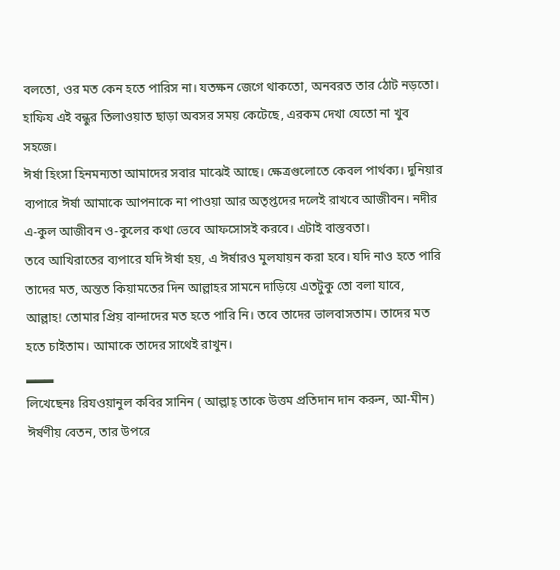বলতো, ওর মত কেন হতে পারিস না। যতক্ষন জেগে থাকতো, অনবরত তার ঠোট নড়তো। হাফিয এই বন্ধুর তিলাওয়াত ছাড়া অবসর সময় কেটেছে, এরকম দেখা যেতো না খুব সহজে।
ঈর্ষা হিংসা হিনমন্যতা আমাদের সবার মাঝেই আছে। ক্ষেত্রগুলোতে কেবল পার্থক্য। দুনিয়ার ব্যপারে ঈর্ষা আমাকে আপনাকে না পাওয়া আর অতৃপ্তদের দলেই রাখবে আজীবন। নদীর এ-কুল আজীবন ও-কুলের কথা ভেবে আফসোসই করবে। এটাই বাস্তবতা।
তবে আখিরাতের ব্যপারে যদি ঈর্ষা হয়, এ ঈর্ষারও মুলযায়ন করা হবে। যদি নাও হতে পারি তাদের মত, অন্তত কিয়ামতের দিন আল্লাহর সামনে দাড়িয়ে এতটুকু তো বলা যাবে,
আল্লাহ! তোমার প্রিয় বান্দাদের মত হতে পারি নি। তবে তাদের ভালবাসতাম। তাদের মত হতে চাইতাম। আমাকে তাদের সাথেই রাখুন।
▂▂▂
লিখেছেনঃ রিযওয়ানুল কবির সানিন ( আল্লাহ্ তাকে উত্তম প্রতিদান দান করুন, আ-মীন)
ঈর্ষণীয় বেতন, তার উপরে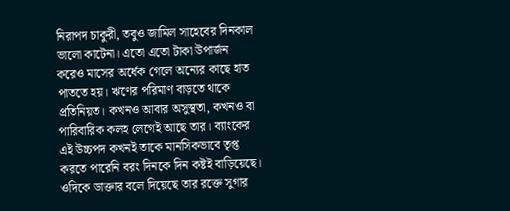নিরাপদ চাকুরী, তবুও জামিল সাহেবের দিনকাল ভালো কাটেনা। এতো এতো টাকা উপার্জন করেও মাসের অর্ধেক গেলে অন্যের কাছে হাত পাততে হয়। ঋণের পরিমাণ বাড়তে থাকে প্রতিনিয়ত। কখনও আবার অসুস্থতা, কখনও বা পারিবারিক কলহ লেগেই আছে তার। ব্যাংকের এই উচ্চপদ কখনই তাকে মানসিকভাবে তৃপ্ত করতে পারেনি বরং দিনকে দিন কষ্টই বাড়িয়েছে। ওদিকে ডাক্তার বলে দিয়েছে তার রক্তে সুগার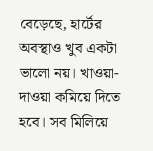বেড়েছে, হার্টের অবস্থাও খুব একটা ভালো নয়। খাওয়া-দাওয়া কমিয়ে দিতে হবে। সব মিলিয়ে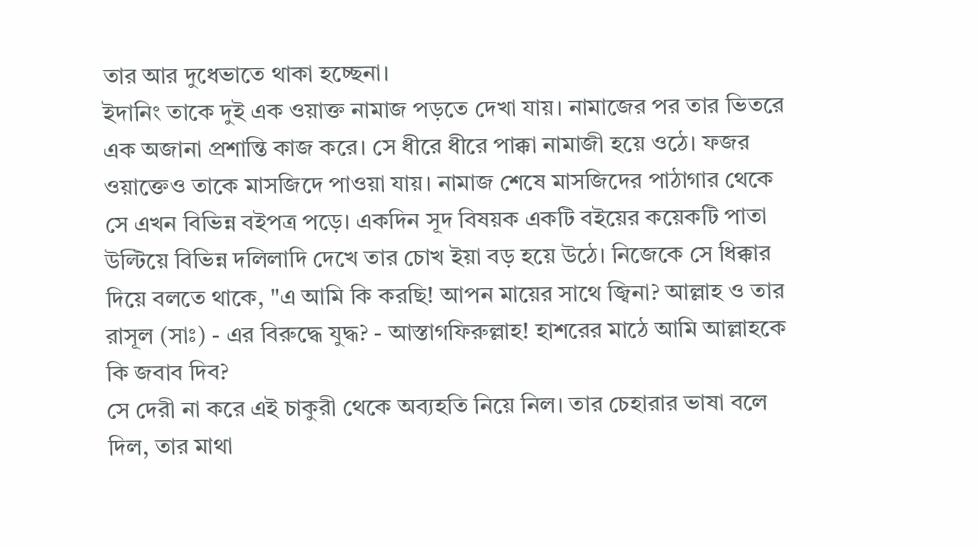তার আর দুধেভাতে থাকা হচ্ছেনা।
ইদানিং তাকে দুই এক ওয়াক্ত নামাজ পড়তে দেখা যায়। নামাজের পর তার ভিতরে এক অজানা প্রশান্তি কাজ করে। সে ধীরে ধীরে পাক্কা নামাজী হয়ে ওঠে। ফজর ওয়াক্তেও তাকে মাসজিদে পাওয়া যায়। নামাজ শেষে মাসজিদের পাঠাগার থেকে সে এখন বিভিন্ন বইপত্র পড়ে। একদিন সূদ বিষয়ক একটি বইয়ের কয়েকটি পাতা উল্টিয়ে বিভিন্ন দলিলাদি দেখে তার চোখ ইয়া বড় হয়ে উঠে। নিজেকে সে ধিক্কার দিয়ে বলতে থাকে, "এ আমি কি করছি! আপন মায়ের সাথে জ্বিনা? আল্লাহ ও তার রাসূল (সাঃ) - এর বিরুদ্ধে যুদ্ধ? - আস্তাগফিরুল্লাহ! হাশরের মাঠে আমি আল্লাহকে কি জবাব দিব?
সে দেরী না করে এই চাকুরী থেকে অব্যহতি নিয়ে নিল। তার চেহারার ভাষা বলে দিল, তার মাথা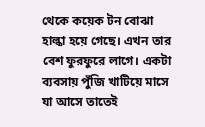থেকে কয়েক টন বোঝা হাল্কা হয়ে গেছে। এখন তার বেশ ফুরফুরে লাগে। একটা ব্যবসায় পুঁজি খাটিয়ে মাসে যা আসে তাতেই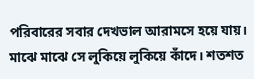পরিবারের সবার দেখভাল আরামসে হয়ে যায়।
মাঝে মাঝে সে লুকিয়ে লুকিয়ে কাঁদে। শতশত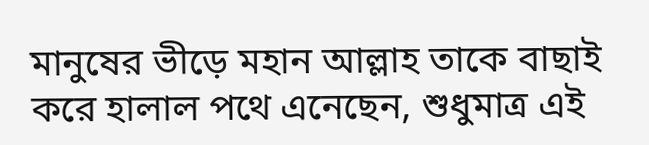মানুষের ভীড়ে মহান আল্লাহ তাকে বাছাই করে হালাল পথে এনেছেন, শুধুমাত্র এই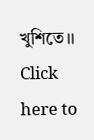খুশিতে।।
Click here to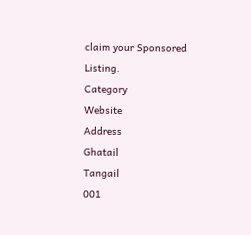claim your Sponsored Listing.
Category
Website
Address
Ghatail
Tangail
001